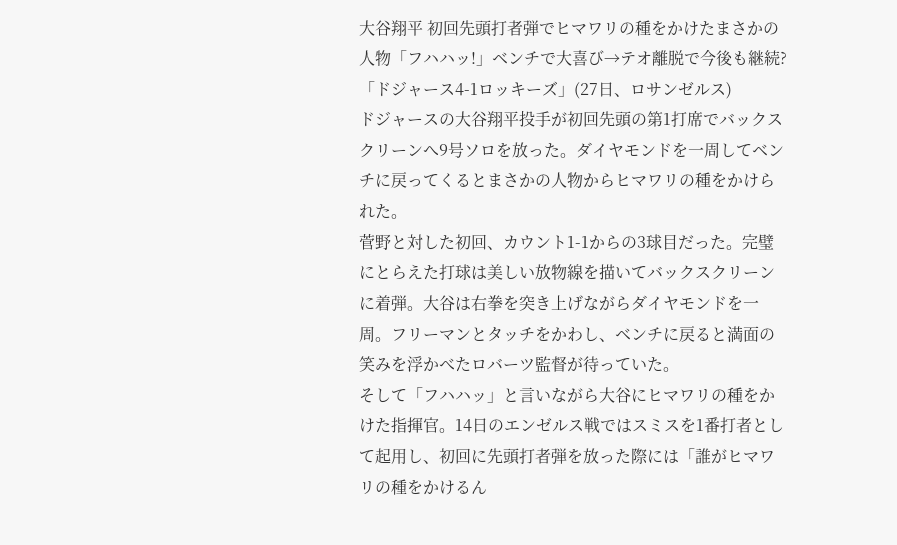大谷翔平 初回先頭打者弾でヒマワリの種をかけたまさかの人物「フハハッ!」ベンチで大喜び→テオ離脱で今後も継続?
「ドジャース4-1ロッキーズ」(27日、ロサンゼルス)
ドジャースの大谷翔平投手が初回先頭の第1打席でバックスクリーンへ9号ソロを放った。ダイヤモンドを一周してベンチに戻ってくるとまさかの人物からヒマワリの種をかけられた。
菅野と対した初回、カウント1-1からの3球目だった。完璧にとらえた打球は美しい放物線を描いてバックスクリーンに着弾。大谷は右拳を突き上げながらダイヤモンドを一周。フリーマンとタッチをかわし、ベンチに戻ると満面の笑みを浮かべたロバーツ監督が待っていた。
そして「フハハッ」と言いながら大谷にヒマワリの種をかけた指揮官。14日のエンゼルス戦ではスミスを1番打者として起用し、初回に先頭打者弾を放った際には「誰がヒマワリの種をかけるん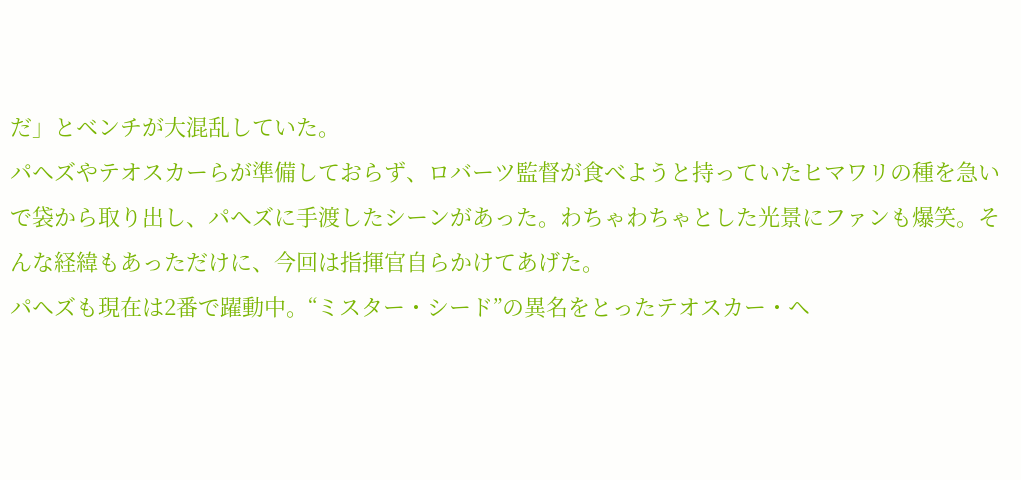だ」とベンチが大混乱していた。
パヘズやテオスカーらが準備しておらず、ロバーツ監督が食べようと持っていたヒマワリの種を急いで袋から取り出し、パヘズに手渡したシーンがあった。わちゃわちゃとした光景にファンも爆笑。そんな経緯もあっただけに、今回は指揮官自らかけてあげた。
パヘズも現在は2番で躍動中。“ミスター・シード”の異名をとったテオスカー・ヘ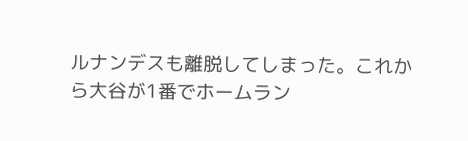ルナンデスも離脱してしまった。これから大谷が1番でホームラン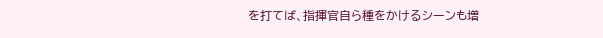を打てば、指揮官自ら種をかけるシーンも増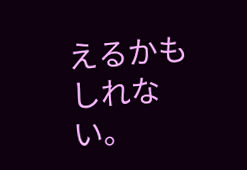えるかもしれない。